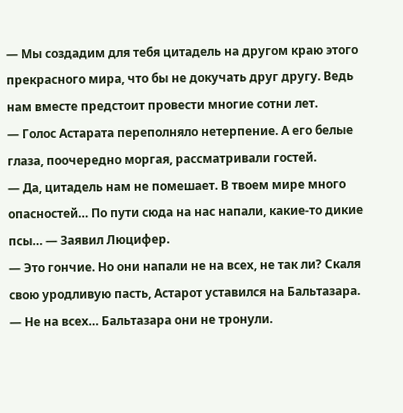— Мы создадим для тебя цитадель на другом краю этого прекрасного мира, что бы не докучать друг другу. Ведь нам вместе предстоит провести многие сотни лет.
— Голос Астарата переполняло нетерпение. А его белые глаза, поочередно моргая, рассматривали гостей.
— Да, цитадель нам не помешает. В твоем мире много опасностей… По пути сюда на нас напали, какие-то дикие псы… — Заявил Люцифер.
— Это гончие. Но они напали не на всех, не так ли? Скаля свою уродливую пасть, Астарот уставился на Бальтазара.
— Не на всех… Бальтазара они не тронули.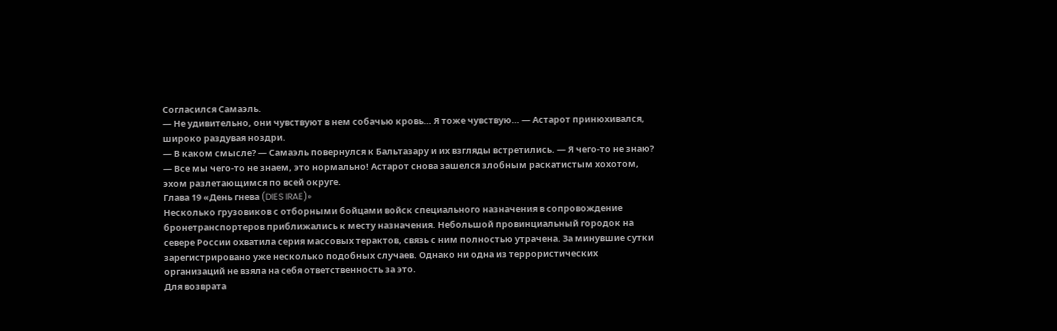Согласился Самаэль.
— Не удивительно, они чувствуют в нем собачью кровь… Я тоже чувствую… — Астарот принюхивался, широко раздувая ноздри.
— В каком смысле? — Самаэль повернулся к Бальтазару и их взгляды встретились. — Я чего-то не знаю?
— Все мы чего-то не знаем, это нормально! Астарот снова зашелся злобным раскатистым хохотом, эхом разлетающимся по всей округе.
Глава 19 «День гнева (DIES IRAE)»
Несколько грузовиков с отборными бойцами войск специального назначения в сопровождение бронетранспортеров приближались к месту назначения. Небольшой провинциальный городок на севере России охватила серия массовых терактов, связь с ним полностью утрачена. За минувшие сутки зарегистрировано уже несколько подобных случаев. Однако ни одна из террористических организаций не взяла на себя ответственность за это.
Для возврата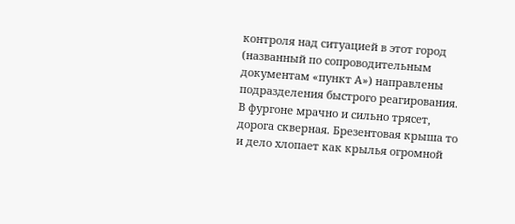контроля над ситуацией в этот город (названный по сопроводительным документам «пункт А») направлены подразделения быстрого реагирования.
В фургоне мрачно и сильно трясет, дорога скверная. Брезентовая крыша то и дело хлопает как крылья огромной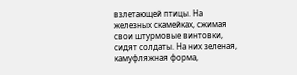взлетающей птицы. На железных скамейках, сжимая свои штурмовые винтовки, сидят солдаты. На них зеленая, камуфляжная форма,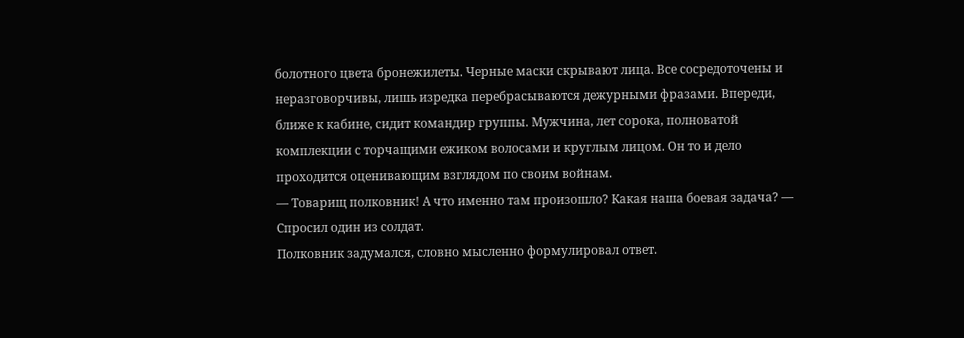болотного цвета бронежилеты. Черные маски скрывают лица. Все сосредоточены и неразговорчивы, лишь изредка перебрасываются дежурными фразами. Впереди, ближе к кабине, сидит командир группы. Мужчина, лет сорока, полноватой комплекции с торчащими ежиком волосами и круглым лицом. Он то и дело проходится оценивающим взглядом по своим войнам.
— Товарищ полковник! А что именно там произошло? Какая наша боевая задача? — Спросил один из солдат.
Полковник задумался, словно мысленно формулировал ответ.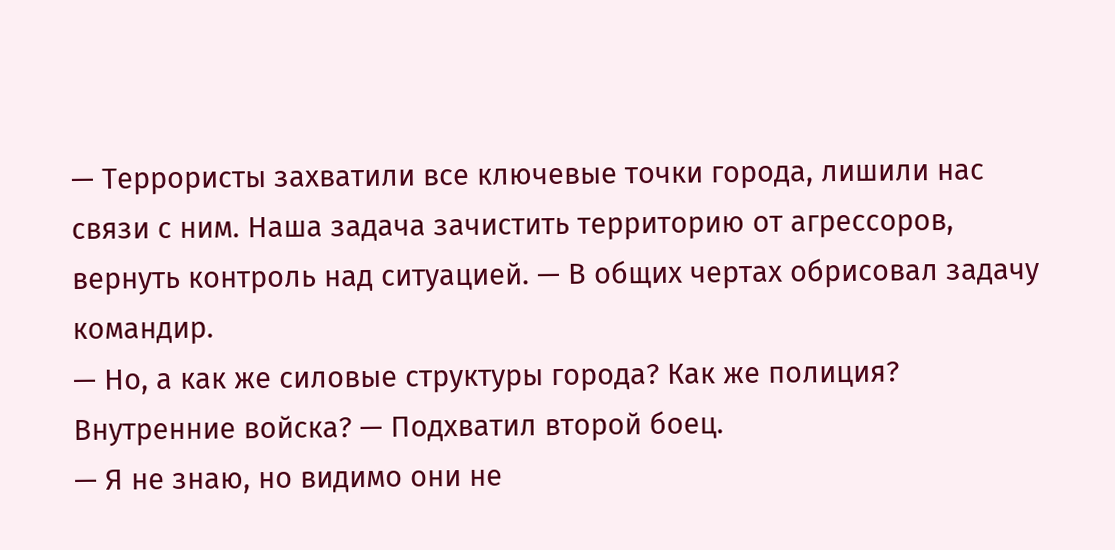— Террористы захватили все ключевые точки города, лишили нас связи с ним. Наша задача зачистить территорию от агрессоров, вернуть контроль над ситуацией. — В общих чертах обрисовал задачу командир.
— Но, а как же силовые структуры города? Как же полиция? Внутренние войска? — Подхватил второй боец.
— Я не знаю, но видимо они не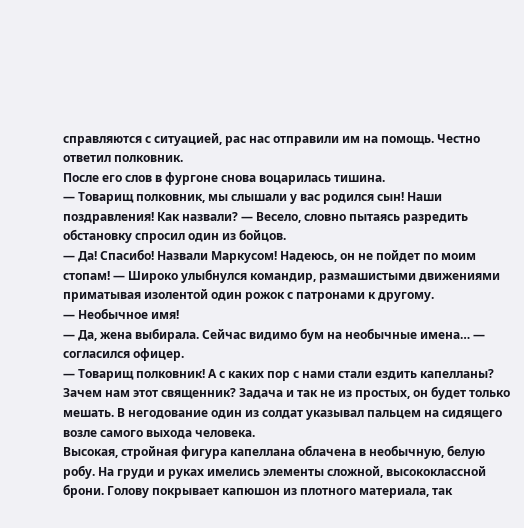справляются с ситуацией, рас нас отправили им на помощь. Честно ответил полковник.
После его слов в фургоне снова воцарилась тишина.
— Товарищ полковник, мы слышали у вас родился сын! Наши поздравления! Как назвали? — Весело, словно пытаясь разредить обстановку спросил один из бойцов.
— Да! Спасибо! Назвали Маркусом! Надеюсь, он не пойдет по моим стопам! — Широко улыбнулся командир, размашистыми движениями приматывая изолентой один рожок с патронами к другому.
— Необычное имя!
— Да, жена выбирала. Сейчас видимо бум на необычные имена… — согласился офицер.
— Товарищ полковник! А с каких пор с нами стали ездить капелланы? Зачем нам этот священник? Задача и так не из простых, он будет только мешать. В негодование один из солдат указывал пальцем на сидящего возле самого выхода человека.
Высокая, стройная фигура капеллана облачена в необычную, белую робу. На груди и руках имелись элементы сложной, высококлассной брони. Голову покрывает капюшон из плотного материала, так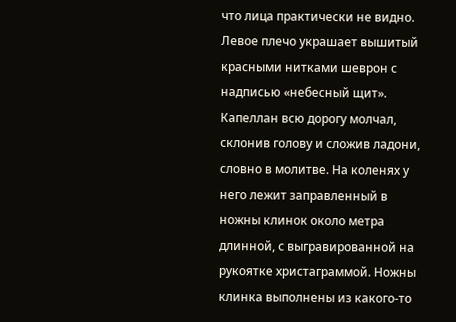что лица практически не видно. Левое плечо украшает вышитый красными нитками шеврон с надписью «небесный щит». Капеллан всю дорогу молчал, склонив голову и сложив ладони, словно в молитве. На коленях у него лежит заправленный в ножны клинок около метра длинной, с выгравированной на рукоятке христаграммой. Ножны клинка выполнены из какого-то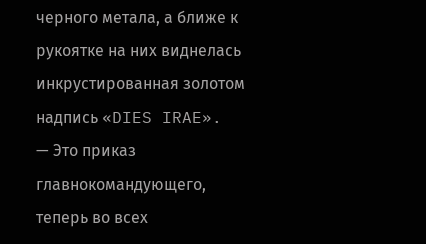черного метала, а ближе к рукоятке на них виднелась инкрустированная золотом надпись «DIES IRAE».
— Это приказ главнокомандующего, теперь во всех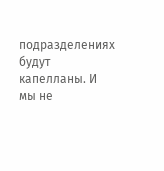подразделениях будут капелланы. И мы не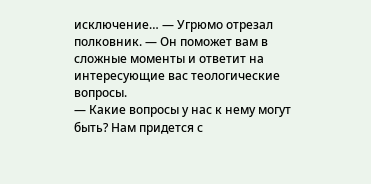исключение… — Угрюмо отрезал полковник. — Он поможет вам в сложные моменты и ответит на интересующие вас теологические вопросы.
— Какие вопросы у нас к нему могут быть? Нам придется с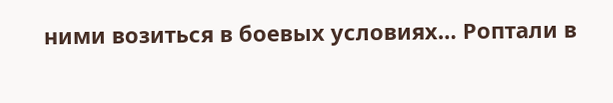ними возиться в боевых условиях… Роптали в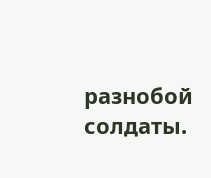разнобой солдаты.